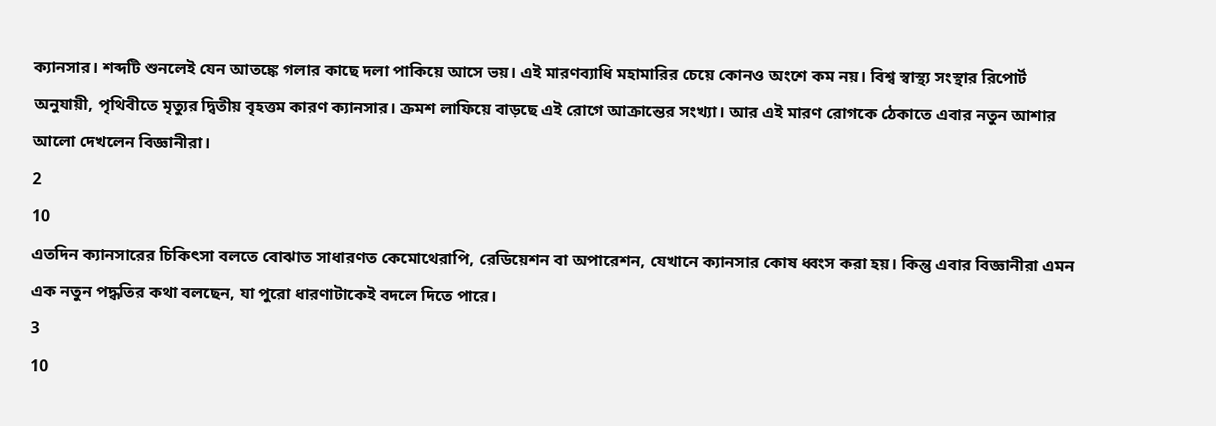ক্যানসার। শব্দটি শুনলেই যেন আতঙ্কে গলার কাছে দলা পাকিয়ে আসে ভয়। এই মারণব্যাধি মহামারির চেয়ে কোনও অংশে কম নয়। বিশ্ব স্বাস্থ্য সংস্থার রিপোর্ট অনুযায়ী, পৃথিবীতে মৃত্যুর দ্বিতীয় বৃহত্তম কারণ ক্যানসার। ক্রমশ লাফিয়ে বাড়ছে এই রোগে আক্রান্তের সংখ্যা। আর এই মারণ রোগকে ঠেকাতে এবার নতুন আশার আলো দেখলেন বিজ্ঞানীরা।
2
10
এতদিন ক্যানসারের চিকিৎসা বলতে বোঝাত সাধারণত কেমোথেরাপি, রেডিয়েশন বা অপারেশন, যেখানে ক্যানসার কোষ ধ্বংস করা হয়। কিন্তু এবার বিজ্ঞানীরা এমন এক নতুন পদ্ধতির কথা বলছেন, যা পুরো ধারণাটাকেই বদলে দিতে পারে।
3
10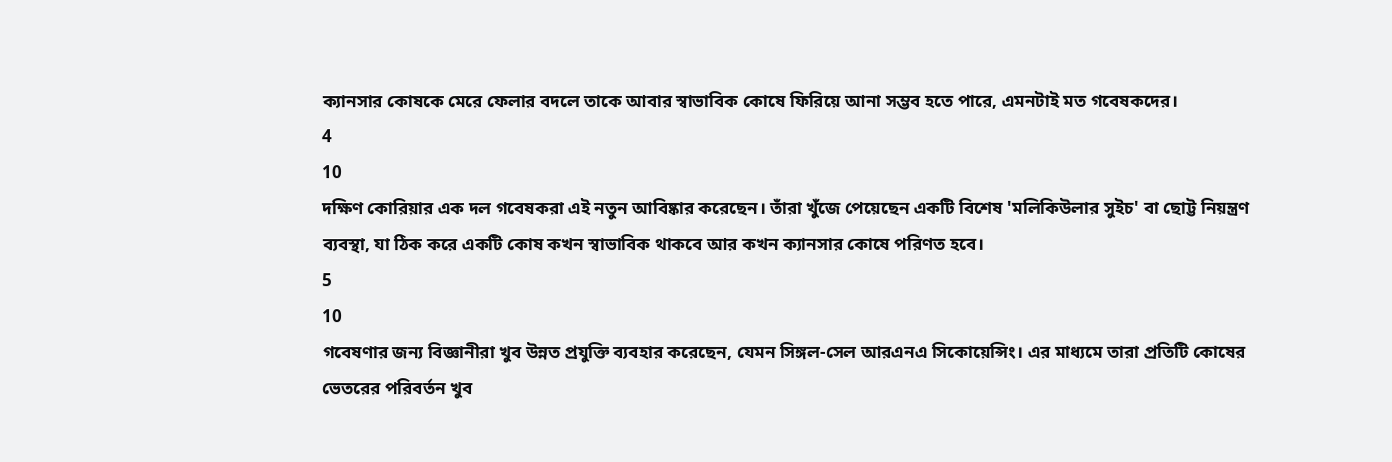ক্যানসার কোষকে মেরে ফেলার বদলে তাকে আবার স্বাভাবিক কোষে ফিরিয়ে আনা সম্ভব হতে পারে, এমনটাই মত গবেষকদের।
4
10
দক্ষিণ কোরিয়ার এক দল গবেষকরা এই নতুন আবিষ্কার করেছেন। তাঁরা খুঁজে পেয়েছেন একটি বিশেষ 'মলিকিউলার সুইচ' বা ছোট্ট নিয়ন্ত্রণ ব্যবস্থা, যা ঠিক করে একটি কোষ কখন স্বাভাবিক থাকবে আর কখন ক্যানসার কোষে পরিণত হবে।
5
10
গবেষণার জন্য বিজ্ঞানীরা খুব উন্নত প্রযুক্তি ব্যবহার করেছেন, যেমন সিঙ্গল-সেল আরএনএ সিকোয়েন্সিং। এর মাধ্যমে তারা প্রতিটি কোষের ভেতরের পরিবর্তন খুব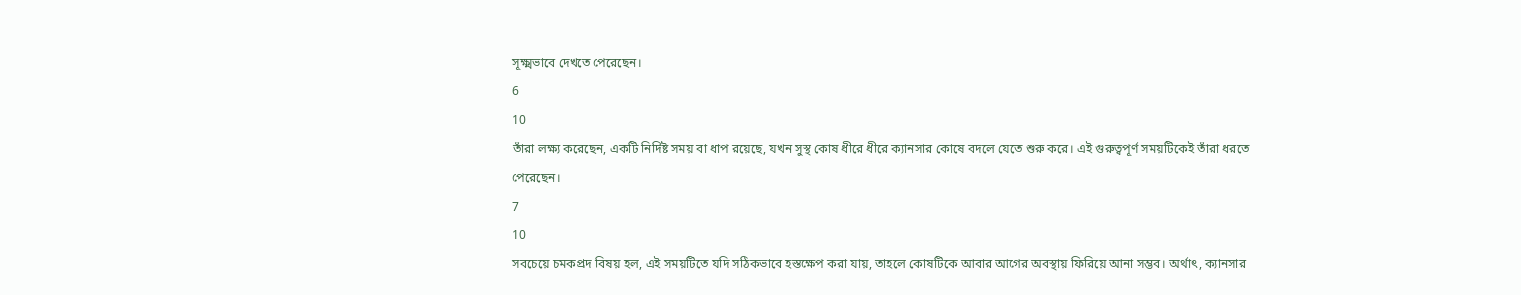সূক্ষ্মভাবে দেখতে পেরেছেন।
6
10
তাঁরা লক্ষ্য করেছেন, একটি নির্দিষ্ট সময় বা ধাপ রয়েছে, যখন সুস্থ কোষ ধীরে ধীরে ক্যানসার কোষে বদলে যেতে শুরু করে। এই গুরুত্বপূর্ণ সময়টিকেই তাঁরা ধরতে পেরেছেন।
7
10
সবচেয়ে চমকপ্রদ বিষয় হল, এই সময়টিতে যদি সঠিকভাবে হস্তক্ষেপ করা যায়, তাহলে কোষটিকে আবার আগের অবস্থায় ফিরিয়ে আনা সম্ভব। অর্থাৎ, ক্যানসার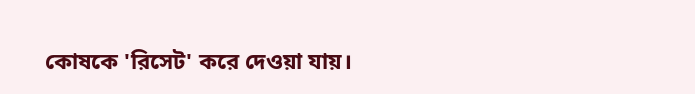কোষকে 'রিসেট' করে দেওয়া যায়।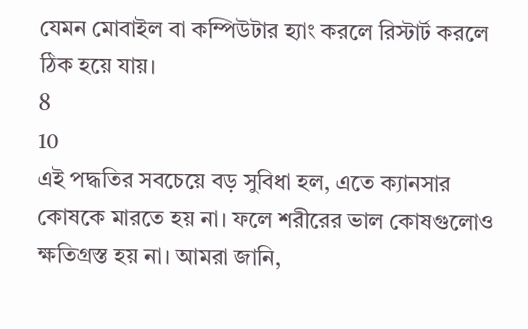যেমন মোবাইল বা কম্পিউটার হ্যাং করলে রিস্টার্ট করলে ঠিক হয়ে যায়।
8
10
এই পদ্ধতির সবচেয়ে বড় সুবিধা হল, এতে ক্যানসার কোষকে মারতে হয় না। ফলে শরীরের ভাল কোষগুলোও ক্ষতিগ্রস্ত হয় না। আমরা জানি,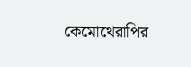কেমোথেরাপির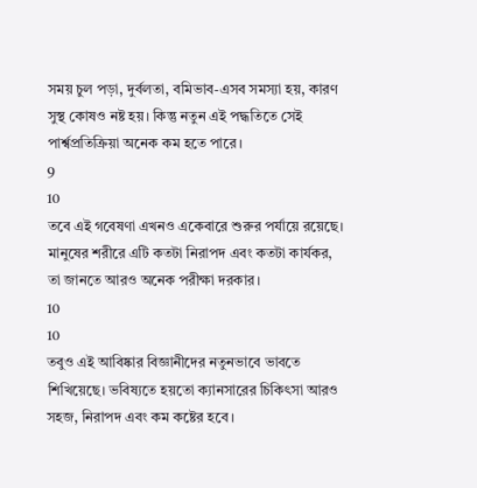সময় চুল পড়া, দুর্বলতা, বমিভাব-এসব সমস্যা হয়, কারণ সুস্থ কোষও নষ্ট হয়। কিন্তু নতুন এই পদ্ধতিতে সেই পার্শ্বপ্রতিক্রিয়া অনেক কম হতে পারে।
9
10
তবে এই গবেষণা এখনও একেবারে শুরুর পর্যায়ে রয়েছে। মানুষের শরীরে এটি কতটা নিরাপদ এবং কতটা কার্যকর, তা জানতে আরও অনেক পরীক্ষা দরকার।
10
10
তবুও এই আবিষ্কার বিজ্ঞানীদের নতুনভাবে ভাবতে শিখিয়েছে। ভবিষ্যতে হয়তো ক্যানসারের চিকিৎসা আরও সহজ, নিরাপদ এবং কম কষ্টের হবে।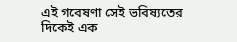এই গবেষণা সেই ভবিষ্যতের দিকেই এক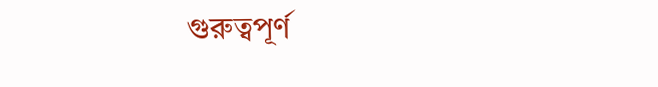গুরুত্বপূর্ণ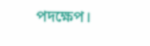পদক্ষেপ।